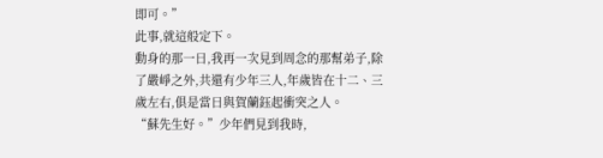即可。”
此事,就這般定下。
動身的那一日,我再一次見到周念的那幫弟子,除了嚴崢之外,共還有少年三人,年歲皆在十二、三歲左右,俱是當日與賀蘭鈺起衝突之人。
“蘇先生好。”少年們見到我時,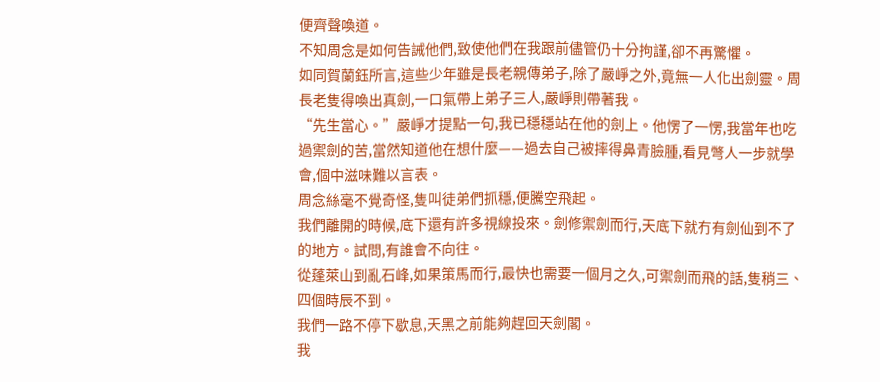便齊聲喚道。
不知周念是如何告誡他們,致使他們在我跟前儘管仍十分拘謹,卻不再驚懼。
如同賀蘭鈺所言,這些少年雖是長老親傳弟子,除了嚴崢之外,竟無一人化出劍靈。周長老隻得喚出真劍,一口氣帶上弟子三人,嚴崢則帶著我。
“先生當心。”嚴崢才提點一句,我已穩穩站在他的劍上。他愣了一愣,我當年也吃過禦劍的苦,當然知道他在想什麼——過去自己被摔得鼻青臉腫,看見彆人一步就學會,個中滋味難以言表。
周念絲毫不覺奇怪,隻叫徒弟們抓穩,便騰空飛起。
我們離開的時候,底下還有許多視線投來。劍修禦劍而行,天底下就冇有劍仙到不了的地方。試問,有誰會不向往。
從蓬萊山到亂石峰,如果策馬而行,最快也需要一個月之久,可禦劍而飛的話,隻稍三、四個時辰不到。
我們一路不停下歇息,天黑之前能夠趕回天劍閣。
我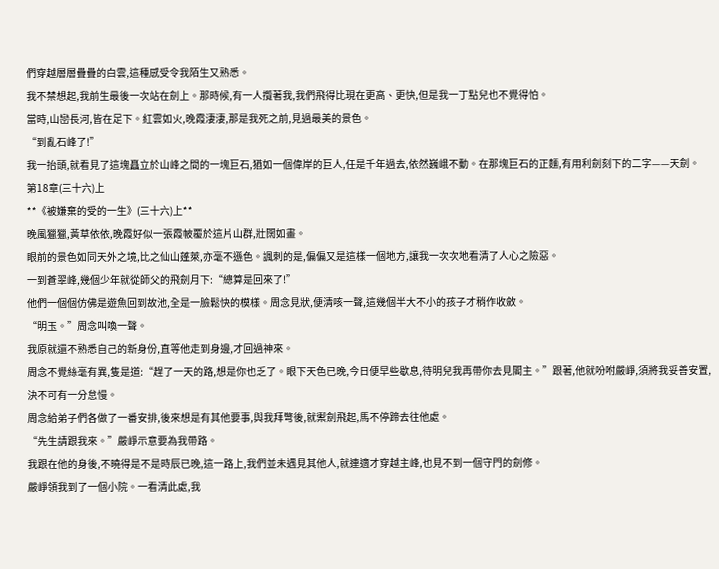們穿越層層疊疊的白雲,這種感受令我陌生又熟悉。
我不禁想起,我前生最後一次站在劍上。那時候,有一人攬著我,我們飛得比現在更高、更快,但是我一丁點兒也不覺得怕。
當時,山巒長河,皆在足下。紅雲如火,晚霞淒淒,那是我死之前,見過最美的景色。
“到亂石峰了!”
我一抬頭,就看見了這塊矗立於山峰之間的一塊巨石,猶如一個偉岸的巨人,任是千年過去,依然巍峨不動。在那塊巨石的正麵,有用利劍刻下的二字——天劍。
第18章(三十六)上
**《被嫌棄的受的一生》(三十六)上**
晚風獵獵,黃草依依,晚霞好似一張霞帔覆於這片山群,壯闊如畫。
眼前的景色如同天外之境,比之仙山蓬萊,亦毫不遜色。諷刺的是,偏偏又是這樣一個地方,讓我一次次地看清了人心之險惡。
一到蒼翠峰,幾個少年就從師父的飛劍月下:“總算是回來了!”
他們一個個仿佛是遊魚回到故池,全是一臉鬆快的模樣。周念見狀,便清咳一聲,這幾個半大不小的孩子才稍作收斂。
“明玉。”周念叫喚一聲。
我原就還不熟悉自己的新身份,直等他走到身邊,才回過神來。
周念不覺絲毫有異,隻是道:“趕了一天的路,想是你也乏了。眼下天色已晚,今日便早些歇息,待明兒我再帶你去見閣主。”跟著,他就吩咐嚴崢,須將我妥善安置,決不可有一分怠慢。
周念給弟子們各做了一番安排,後來想是有其他要事,與我拜彆後,就禦劍飛起,馬不停蹄去往他處。
“先生請跟我來。”嚴崢示意要為我帶路。
我跟在他的身後,不曉得是不是時辰已晚,這一路上,我們並未遇見其他人,就連適才穿越主峰,也見不到一個守門的劍修。
嚴崢領我到了一個小院。一看清此處,我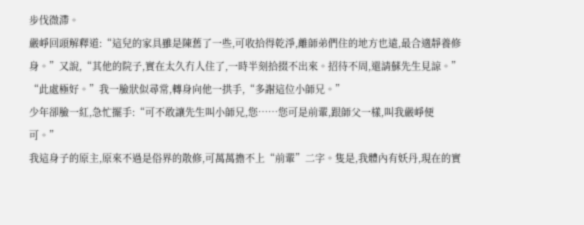步伐微滯。
嚴崢回頭解釋道:“這兒的家具雖是陳舊了一些,可收拾得乾淨,離師弟們住的地方也遠,最合適靜養修身。”又說,“其他的院子,實在太久冇人住了,一時半刻拾掇不出來。招待不周,還請蘇先生見諒。”
“此處極好。”我一臉狀似尋常,轉身向他一拱手,“多謝這位小師兄。”
少年卻臉一紅,急忙擺手:“可不敢讓先生叫小師兄,您……您可是前輩,跟師父一樣,叫我嚴崢便可。”
我這身子的原主,原來不過是俗界的散修,可萬萬擔不上“前輩”二字。隻是,我體內有妖丹,現在的實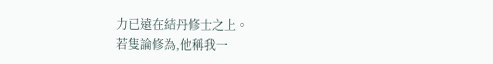力已遠在結丹修士之上。
若隻論修為,他稱我一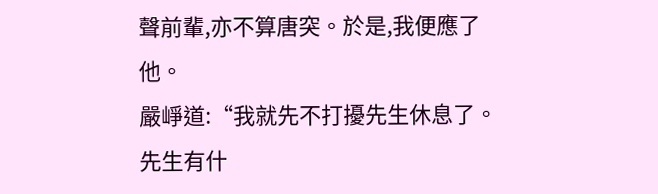聲前輩,亦不算唐突。於是,我便應了他。
嚴崢道:“我就先不打擾先生休息了。先生有什